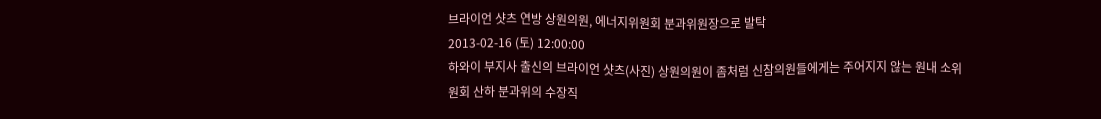브라이언 샷츠 연방 상원의원, 에너지위원회 분과위원장으로 발탁
2013-02-16 (토) 12:00:00
하와이 부지사 출신의 브라이언 샷츠(사진) 상원의원이 좀처럼 신참의원들에게는 주어지지 않는 원내 소위원회 산하 분과위의 수장직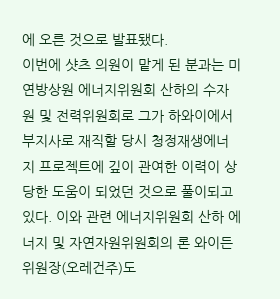에 오른 것으로 발표됐다.
이번에 샷츠 의원이 맡게 된 분과는 미 연방상원 에너지위원회 산하의 수자원 및 전력위원회로 그가 하와이에서 부지사로 재직할 당시 청정재생에너지 프로젝트에 깊이 관여한 이력이 상당한 도움이 되었던 것으로 풀이되고 있다. 이와 관련 에너지위원회 산하 에너지 및 자연자원위원회의 론 와이든 위원장(오레건주)도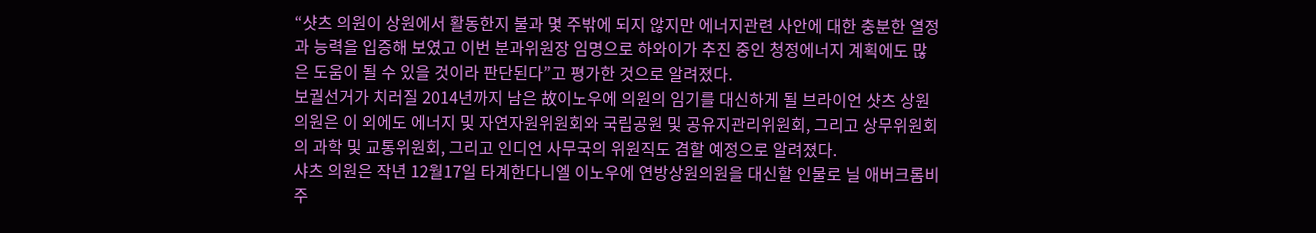“샷츠 의원이 상원에서 활동한지 불과 몇 주밖에 되지 않지만 에너지관련 사안에 대한 충분한 열정과 능력을 입증해 보였고 이번 분과위원장 임명으로 하와이가 추진 중인 청정에너지 계획에도 많은 도움이 될 수 있을 것이라 판단된다”고 평가한 것으로 알려졌다.
보궐선거가 치러질 2014년까지 남은 故이노우에 의원의 임기를 대신하게 될 브라이언 샷츠 상원의원은 이 외에도 에너지 및 자연자원위원회와 국립공원 및 공유지관리위원회, 그리고 상무위원회의 과학 및 교통위원회, 그리고 인디언 사무국의 위원직도 겸할 예정으로 알려졌다.
샤츠 의원은 작년 12월17일 타계한다니엘 이노우에 연방상원의원을 대신할 인물로 닐 애버크롬비 주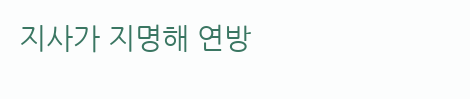지사가 지명해 연방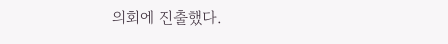의회에 진출했다.